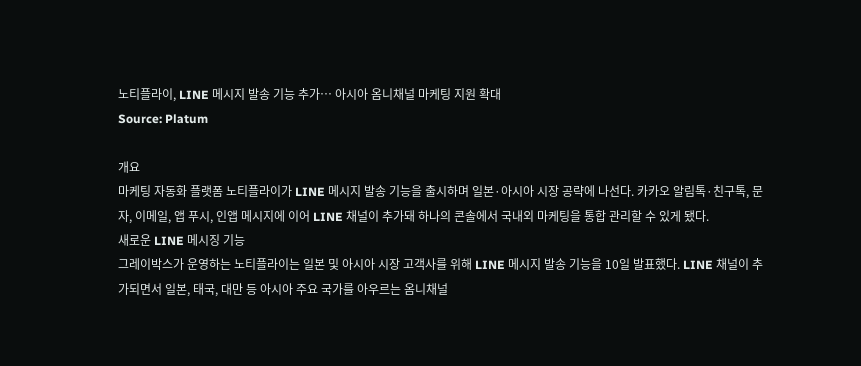노티플라이, LINE 메시지 발송 기능 추가… 아시아 옴니채널 마케팅 지원 확대
Source: Platum

개요
마케팅 자동화 플랫폼 노티플라이가 LINE 메시지 발송 기능을 출시하며 일본·아시아 시장 공략에 나선다. 카카오 알림톡·친구톡, 문자, 이메일, 앱 푸시, 인앱 메시지에 이어 LINE 채널이 추가돼 하나의 콘솔에서 국내외 마케팅을 통합 관리할 수 있게 됐다.
새로운 LINE 메시징 기능
그레이박스가 운영하는 노티플라이는 일본 및 아시아 시장 고객사를 위해 LINE 메시지 발송 기능을 10일 발표했다. LINE 채널이 추가되면서 일본, 태국, 대만 등 아시아 주요 국가를 아우르는 옴니채널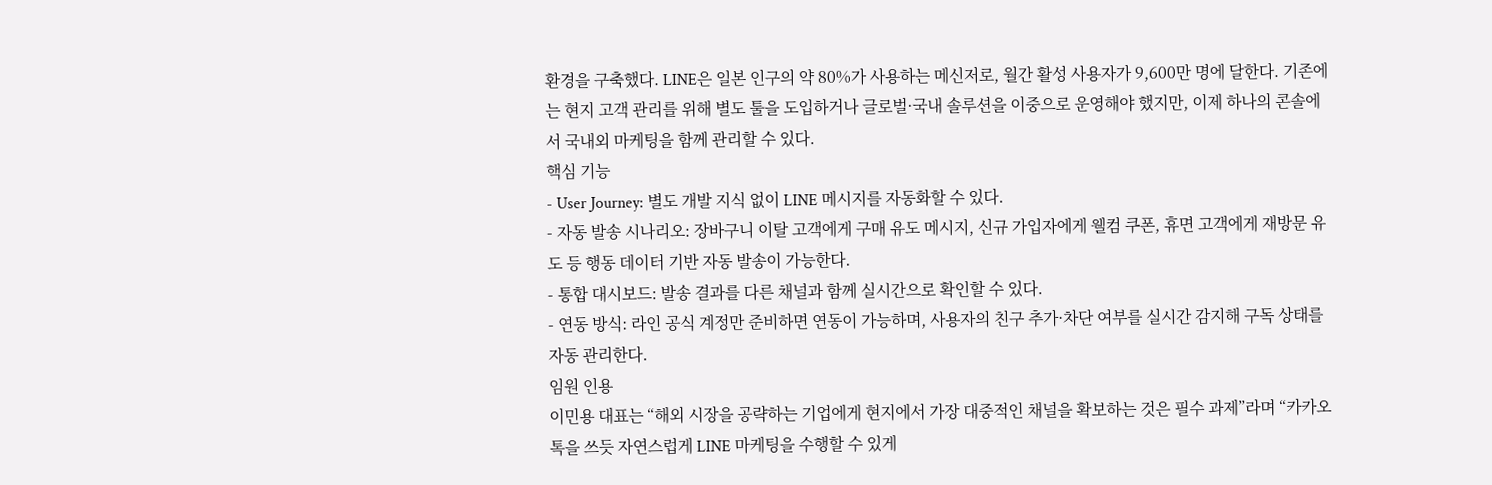환경을 구축했다. LINE은 일본 인구의 약 80%가 사용하는 메신저로, 월간 활성 사용자가 9,600만 명에 달한다. 기존에는 현지 고객 관리를 위해 별도 툴을 도입하거나 글로벌·국내 솔루션을 이중으로 운영해야 했지만, 이제 하나의 콘솔에서 국내외 마케팅을 함께 관리할 수 있다.
핵심 기능
- User Journey: 별도 개발 지식 없이 LINE 메시지를 자동화할 수 있다.
- 자동 발송 시나리오: 장바구니 이탈 고객에게 구매 유도 메시지, 신규 가입자에게 웰컴 쿠폰, 휴면 고객에게 재방문 유도 등 행동 데이터 기반 자동 발송이 가능한다.
- 통합 대시보드: 발송 결과를 다른 채널과 함께 실시간으로 확인할 수 있다.
- 연동 방식: 라인 공식 계정만 준비하면 연동이 가능하며, 사용자의 친구 추가·차단 여부를 실시간 감지해 구독 상태를 자동 관리한다.
임원 인용
이민용 대표는 “해외 시장을 공략하는 기업에게 현지에서 가장 대중적인 채널을 확보하는 것은 필수 과제”라며 “카카오톡을 쓰듯 자연스럽게 LINE 마케팅을 수행할 수 있게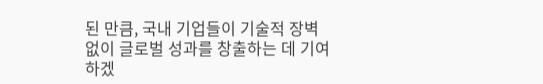된 만큼, 국내 기업들이 기술적 장벽 없이 글로벌 성과를 창출하는 데 기여하겠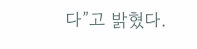다”고 밝혔다.